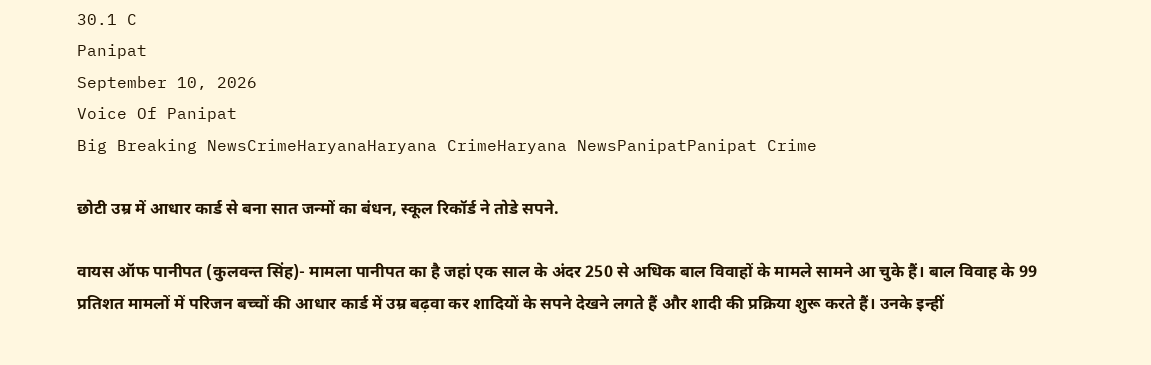30.1 C
Panipat
September 10, 2026
Voice Of Panipat
Big Breaking NewsCrimeHaryanaHaryana CrimeHaryana NewsPanipatPanipat Crime

छोटी उम्र में आधार कार्ड से बना सात जन्मों का बंधन, स्कूल रिकॉर्ड ने तोडे सपने.

वायस ऑफ पानीपत (कुलवन्त सिंह)- मामला पानीपत का है जहां एक साल के अंदर 250 से अधिक बाल विवाहों के मामले सामने आ चुके हैं। बाल विवाह के 99 प्रतिशत मामलों में परिजन बच्चों की आधार कार्ड में उम्र बढ़वा कर शादियों के सपने देखने लगते हैं और शादी की प्रक्रिया शुरू करते हैं। उनके इन्हीं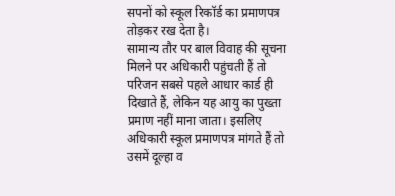सपनों को स्कूल रिकॉर्ड का प्रमाणपत्र तोड़कर रख देता है।
सामान्य तौर पर बाल विवाह की सूचना मिलने पर अधिकारी पहुंचती हैं तो परिजन सबसे पहले आधार कार्ड ही दिखाते हैं, लेकिन यह आयु का पुख्ता प्रमाण नहीं माना जाता। इसलिए अधिकारी स्कूल प्रमाणपत्र मांगते हैं तो उसमें दूल्हा व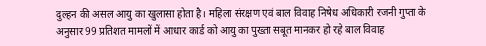दुल्हन की असल आयु का खुलासा होता है। महिला संरक्षण एवं बाल विवाह निषेध अधिकारी रजनी गुप्ता के अनुसार 99 प्रतिशत मामलों में आधार कार्ड को आयु का पुख्ता सबूत मानकर हो रहे बाल विवाह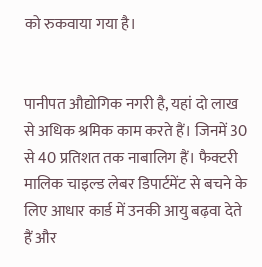को रुकवाया गया है।


पानीपत औद्योगिक नगरी है, यहां दो लाख से अधिक श्रमिक काम करते हैं। जिनमें 30 से 40 प्रतिशत तक नाबालिग हैं। फैक्टरी मालिक चाइल्ड लेबर डिपार्टमेंट से बचने के लिए आधार कार्ड में उनकी आयु बढ़वा देते हैं और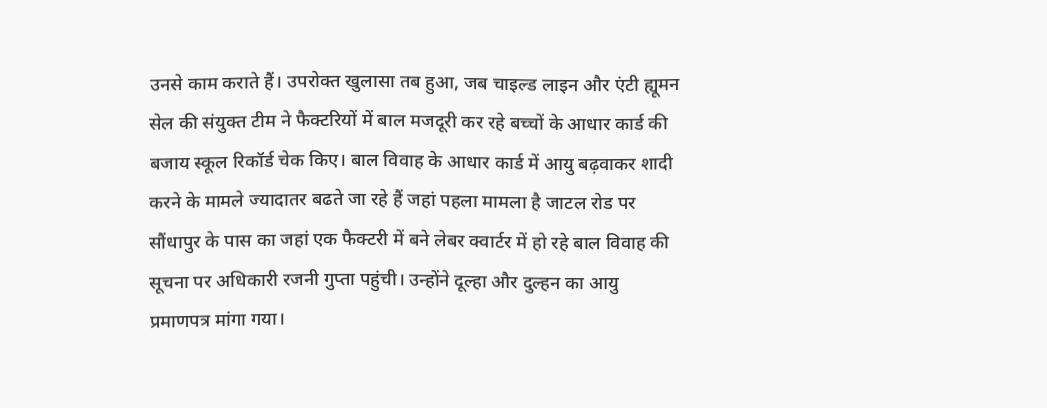उनसे काम कराते हैं। उपरोक्त खुलासा तब हुआ, जब चाइल्ड लाइन और एंटी ह्यूमन सेल की संयुक्त टीम ने फैक्टरियों में बाल मजदूरी कर रहे बच्चों के आधार कार्ड की बजाय स्कूल रिकॉर्ड चेक किए। बाल विवाह के आधार कार्ड में आयु बढ़वाकर शादी करने के मामले ज्यादातर बढते जा रहे हैं जहां पहला मामला है जाटल रोड पर सौंधापुर के पास का जहां एक फैक्टरी में बने लेबर क्वार्टर में हो रहे बाल विवाह की सूचना पर अधिकारी रजनी गुप्ता पहुंची। उन्होंने दूल्हा और दुल्हन का आयु प्रमाणपत्र मांगा गया।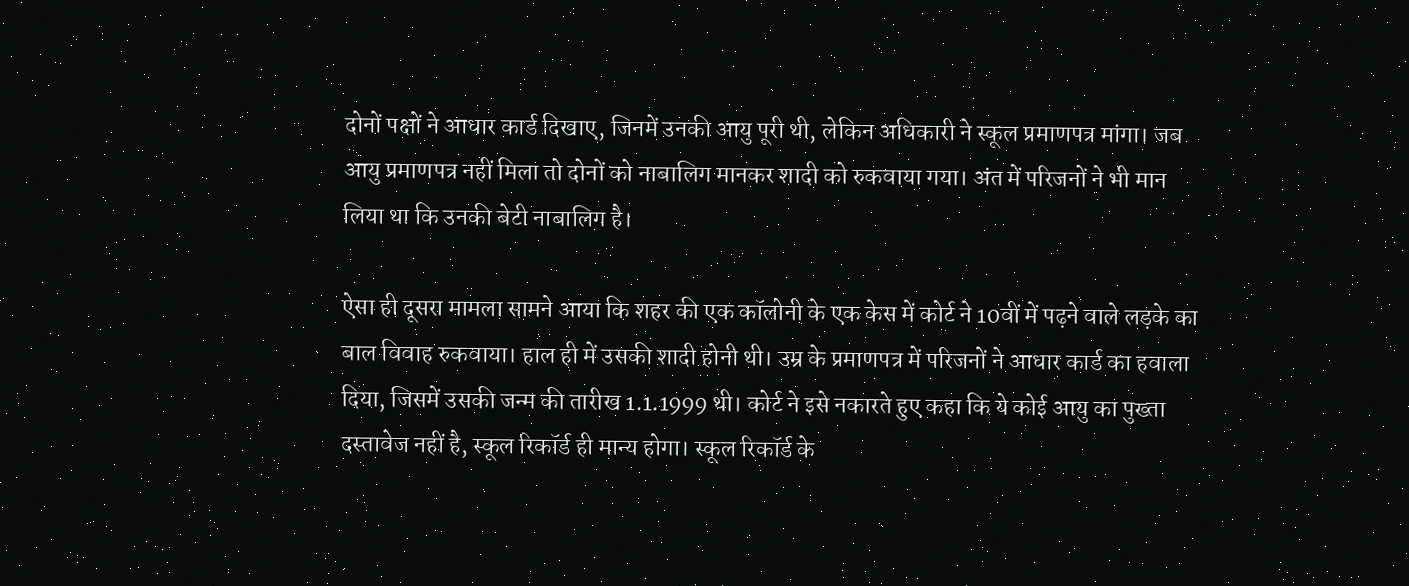दोनों पक्षों ने आधार कार्ड दिखाए, जिनमें उनकी आयु पूरी थी, लेकिन अधिकारी ने स्कूल प्रमाणपत्र मांगा। जब आयु प्रमाणपत्र नहीं मिला तो दोनों को नाबालिग मानकर शादी को रुकवाया गया। अंत में परिजनों ने भी मान लिया था कि उनकी बेटी नाबालिग है।

ऐसा ही दूसरा मामला सामने आया कि शहर की एक कॉलोनी के एक केस में कोर्ट ने 10वीं में पढ़ने वाले लड़के का बाल विवाह रुकवाया। हाल ही में उसकी शादी होनी थी। उम्र के प्रमाणपत्र में परिजनों ने आधार कार्ड का हवाला दिया, जिसमें उसकी जन्म की तारीख 1.1.1999 थी। कोर्ट ने इसे नकारते हुए कहा कि ये कोई आयु का पुख्ता दस्तावेज नहीं है, स्कूल रिकॉर्ड ही मान्य होगा। स्कूल रिकॉर्ड के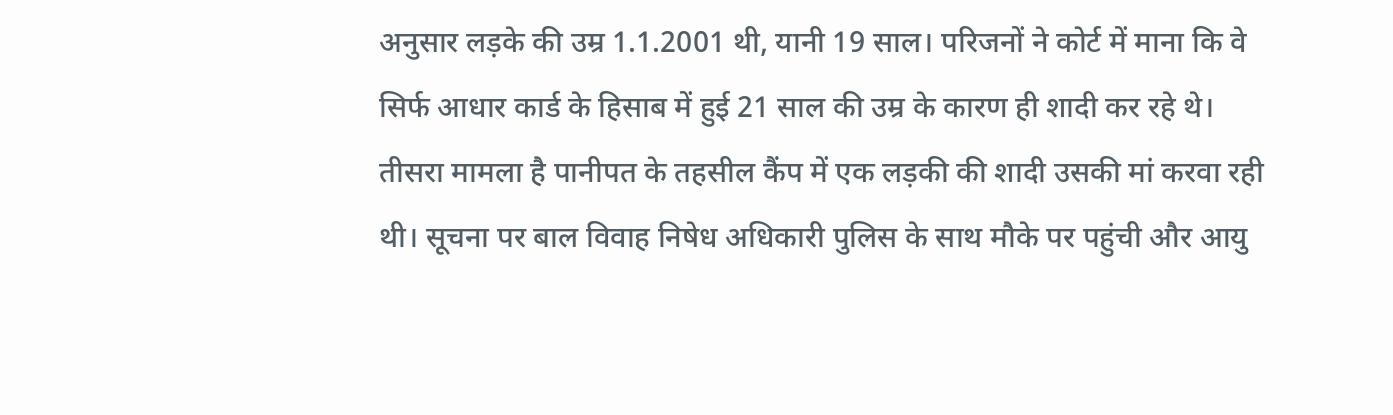अनुसार लड़के की उम्र 1.1.2001 थी, यानी 19 साल। परिजनों ने कोर्ट में माना कि वे सिर्फ आधार कार्ड के हिसाब में हुई 21 साल की उम्र के कारण ही शादी कर रहे थे।
तीसरा मामला है पानीपत के तहसील कैंप में एक लड़की की शादी उसकी मां करवा रही थी। सूचना पर बाल विवाह निषेध अधिकारी पुलिस के साथ मौके पर पहुंची और आयु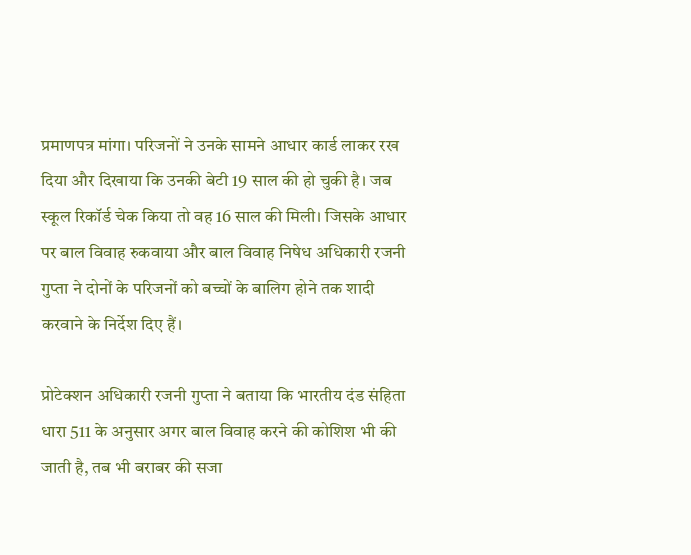प्रमाणपत्र मांगा। परिजनों ने उनके सामने आधार कार्ड लाकर रख दिया और दिखाया कि उनकी बेटी 19 साल की हो चुकी है। जब स्कूल रिकॉर्ड चेक किया तो वह 16 साल की मिली। जिसके आधार पर बाल विवाह रुकवाया और बाल विवाह निषेध अधिकारी रजनी गुप्ता ने दोनों के परिजनों को बच्चों के बालिग होने तक शादी करवाने के निर्देश दिए हैं।

प्रोटेक्शन अधिकारी रजनी गुप्ता ने बताया कि भारतीय दंड संहिता धारा 511 के अनुसार अगर बाल विवाह करने की कोशिश भी की जाती है, तब भी बराबर की सजा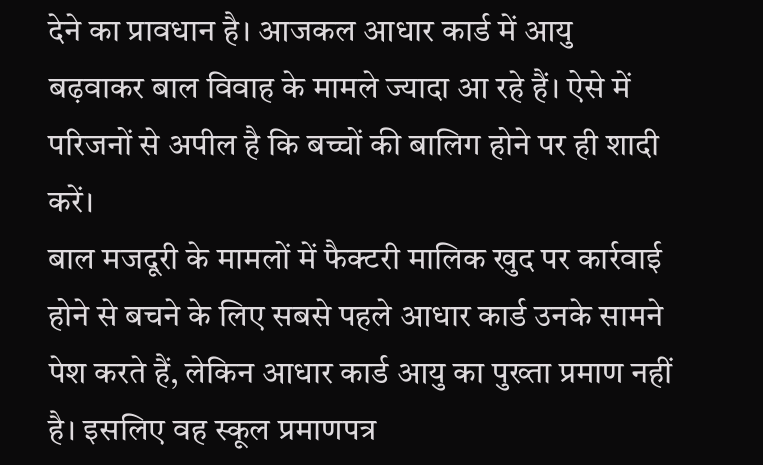देने का प्रावधान है। आजकल आधार कार्ड में आयु बढ़वाकर बाल विवाह के मामले ज्यादा आ रहे हैं। ऐसे में परिजनों से अपील है कि बच्चों की बालिग होने पर ही शादी करें।
बाल मजदूरी के मामलों में फैक्टरी मालिक खुद पर कार्रवाई होने से बचने के लिए सबसे पहले आधार कार्ड उनके सामने पेश करते हैं, लेकिन आधार कार्ड आयु का पुख्ता प्रमाण नहीं है। इसलिए वह स्कूल प्रमाणपत्र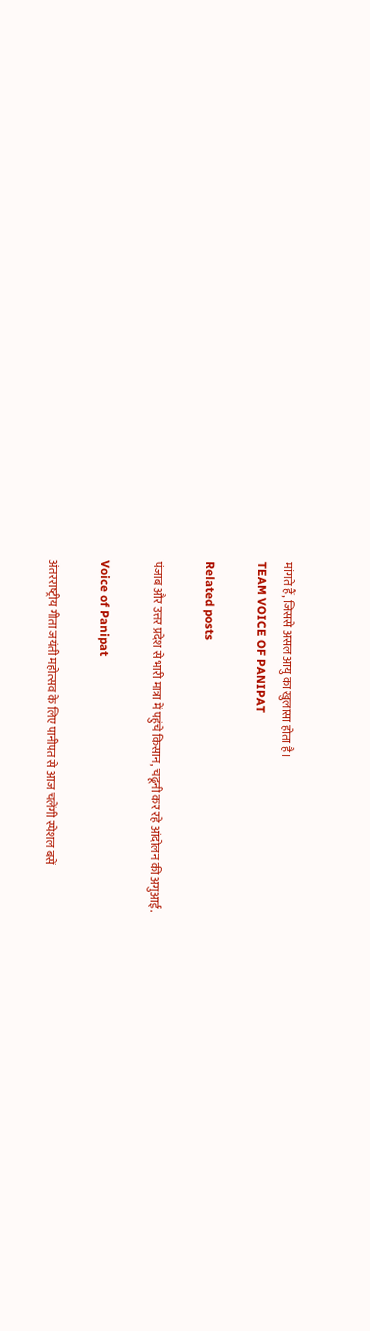मांगते हैं, जिससे असल आयु का खुलासा होता है।
TEAM VOICE OF PANIPAT

Related posts

पंजाब और उत्तर प्रदेश से भारी मात्रा में पहुंचे किसान, चढूनी कर रहे आंदोलन की अगुआई.

Voice of Panipat

अंतरराष्‍ट्रीय गीता जयंती महोत्‍सव के लिए पानीपत से आज चलेंगी स्‍पेशल बसें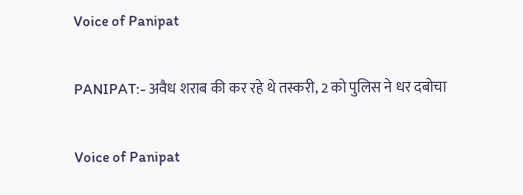Voice of Panipat

PANIPAT:- अवैध शराब की कर रहे थे तस्करी, 2 को पुलिस ने धर दबोचा

Voice of Panipat